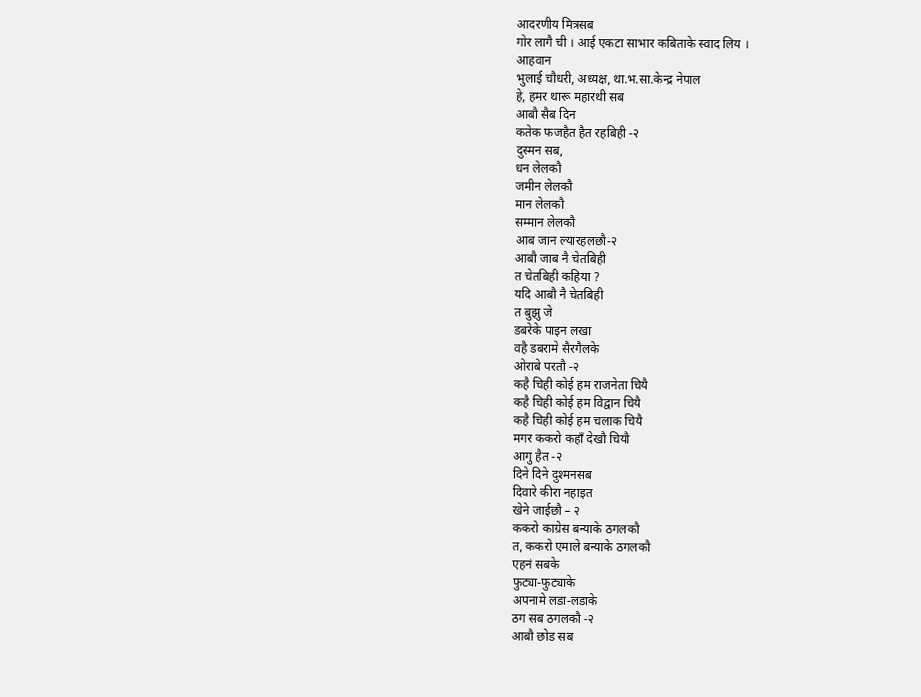आदरणीय मित्रसब
गोर लागै ची । आई एकटा साभार कबिताके स्वाद लिय ।
आहवान
भुलाई चौधरी, अध्यक्ष, था.भ.सा.केन्द्र नेपाल
हे, हमर थारू महारथी सब
आबौ सैब दिन
कतेक फजहैत हैत रहबिही -२
दुस्मन सब,
धन लेलकौ
जमीन लेलकौ
मान लेलकौ
सम्मान लेलकौ
आब जान ल्यारहलछौ-२
आबौ जाब नै चेतबिही
त चेतबिही कहिया ?
यदि आबौ नै चेतबिही
त बुझु जे
डबरेके पाइन लखा
वहै डबरामे सैरगैलके
ओराबे परतौ -२
कहै चिही कोई हम राजनेता चियै
कहै चिही कोई हम विद्वान चियै
कहै चिही कोई हम चलाक चियै
मगर ककरो कहाँ देखौ चियौ
आगु हैत -२
दिने दिने दुश्मनसब
दिवारे कीरा नहाइत
खेने जाईछौ – २
ककरो काग्रेस बन्याके ठगलकौ
त, ककरो एमाले बन्याके ठगलकौ
एहनं सबके
फुट्या-फुट्याके
अपनामे लडा-लडाके
ठग सब ठगलकौ -२
आबौ छोड सब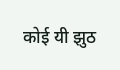कोई यी झुठ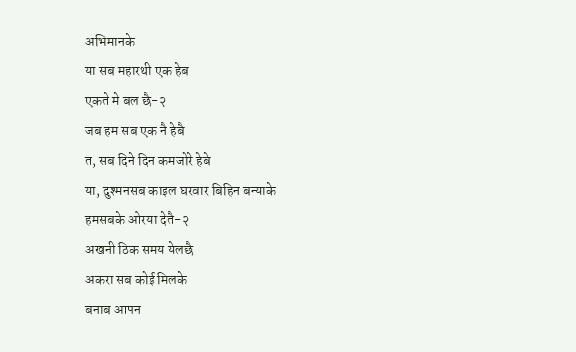अभिमानके
या सब महारथी एक हेब
एकते मे बल छै-२
जब हम सब एक नै हेबै
त, सब दिने दिन कमजोरे हेबे
या, दुश्मनसब काइल घरवार बिहिन बन्याके
हमसबके ओरया देतै-२
अखनी ठिक समय येलछै
अकरा सब कोई मिलके
बनाब आपन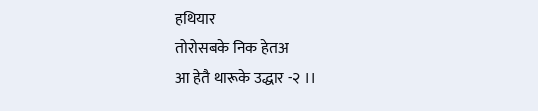हथियार
तोरोसबके निक हेतअ
आ हेतै थारूके उद्धार -२ ।।